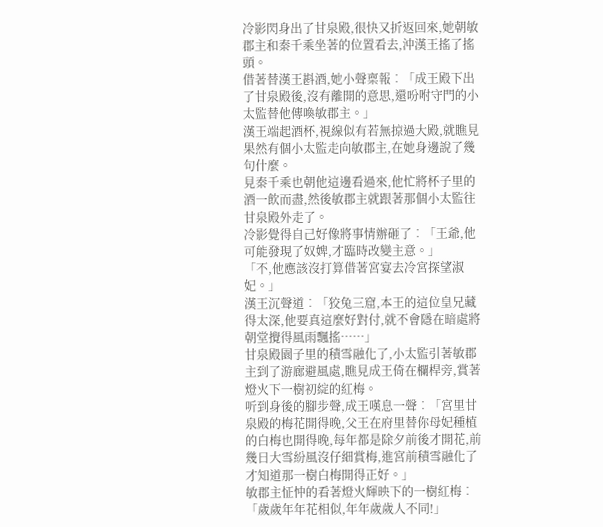冷影閃身出了甘泉殿,很快又折返回來,她朝敏郡主和秦千乘坐著的位置看去,沖漢王搖了搖頭。
借著替漢王斟酒,她小聲稟報︰「成王殿下出了甘泉殿後,沒有離開的意思,還吩咐守門的小太監替他傳喚敏郡主。」
漢王端起酒杯,視線似有若無掠過大殿,就瞧見果然有個小太監走向敏郡主,在她身邊說了幾句什麼。
見秦千乘也朝他這邊看過來,他忙將杯子里的酒一飲而盡,然後敏郡主就跟著那個小太監往甘泉殿外走了。
冷影覺得自己好像將事情辦砸了︰「王爺,他可能發現了奴婢,才臨時改變主意。」
「不,他應該沒打算借著宮宴去冷宮探望淑妃。」
漢王沉聲道︰「狡兔三窟,本王的這位皇兄藏得太深,他要真這麼好對付,就不會隱在暗處將朝堂攪得風雨飄搖……」
甘泉殿園子里的積雪融化了,小太監引著敏郡主到了游廊避風處,瞧見成王倚在欄桿旁,賞著燈火下一樹初綻的紅梅。
听到身後的腳步聲,成王嘆息一聲︰「宮里甘泉殿的梅花開得晚,父王在府里替你母妃種植的白梅也開得晚,每年都是除夕前後才開花,前幾日大雪紛風沒仔細賞梅,進宮前積雪融化了才知道那一樹白梅開得正好。」
敏郡主怔忡的看著燈火輝映下的一樹紅梅︰「歲歲年年花相似,年年歲歲人不同!」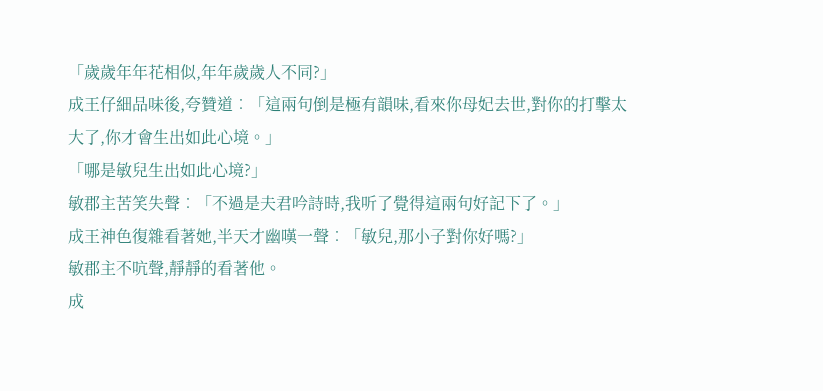「歲歲年年花相似,年年歲歲人不同?」
成王仔細品味後,夸贊道︰「這兩句倒是極有韻味,看來你母妃去世,對你的打擊太大了,你才會生出如此心境。」
「哪是敏兒生出如此心境?」
敏郡主苦笑失聲︰「不過是夫君吟詩時,我听了覺得這兩句好記下了。」
成王神色復雜看著她,半天才幽嘆一聲︰「敏兒,那小子對你好嗎?」
敏郡主不吭聲,靜靜的看著他。
成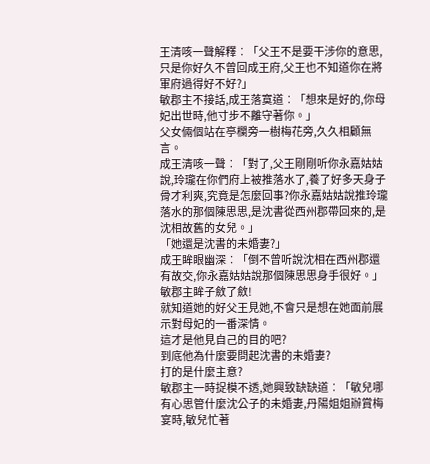王清咳一聲解釋︰「父王不是要干涉你的意思,只是你好久不曾回成王府,父王也不知道你在將軍府過得好不好?」
敏郡主不接話,成王落寞道︰「想來是好的,你母妃出世時,他寸步不離守著你。」
父女倆個站在亭欄旁一樹梅花旁,久久相顧無言。
成王清咳一聲︰「對了,父王剛剛听你永嘉姑姑說,玲瓏在你們府上被推落水了,養了好多天身子骨才利爽,究竟是怎麼回事?你永嘉姑姑說推玲瓏落水的那個陳思思,是沈書從西州郡帶回來的,是沈相故舊的女兒。」
「她還是沈書的未婚妻?」
成王眸眼幽深︰「倒不曾听說沈相在西州郡還有故交,你永嘉姑姑說那個陳思思身手很好。」
敏郡主眸子斂了斂!
就知道她的好父王見她,不會只是想在她面前展示對母妃的一番深情。
這才是他見自己的目的吧?
到底他為什麼要問起沈書的未婚妻?
打的是什麼主意?
敏郡主一時捉模不透,她興致缺缺道︰「敏兒哪有心思管什麼沈公子的未婚妻,丹陽姐姐辦賞梅宴時,敏兒忙著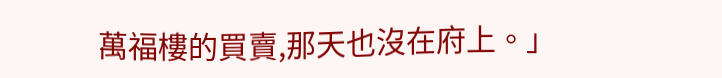萬福樓的買賣,那天也沒在府上。」